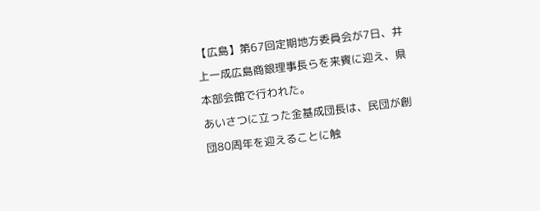【広島】第67回定期地方委員会が7日、井上一成広島商銀理事長らを来賓に迎え、県本部会館で行われた。
あいさつに立った金基成団長は、民団が創団80周年を迎えることに触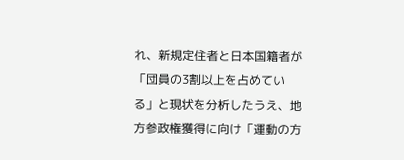れ、新規定住者と日本国籍者が「団員の3割以上を占めている」と現状を分析したうえ、地方参政権獲得に向け「運動の方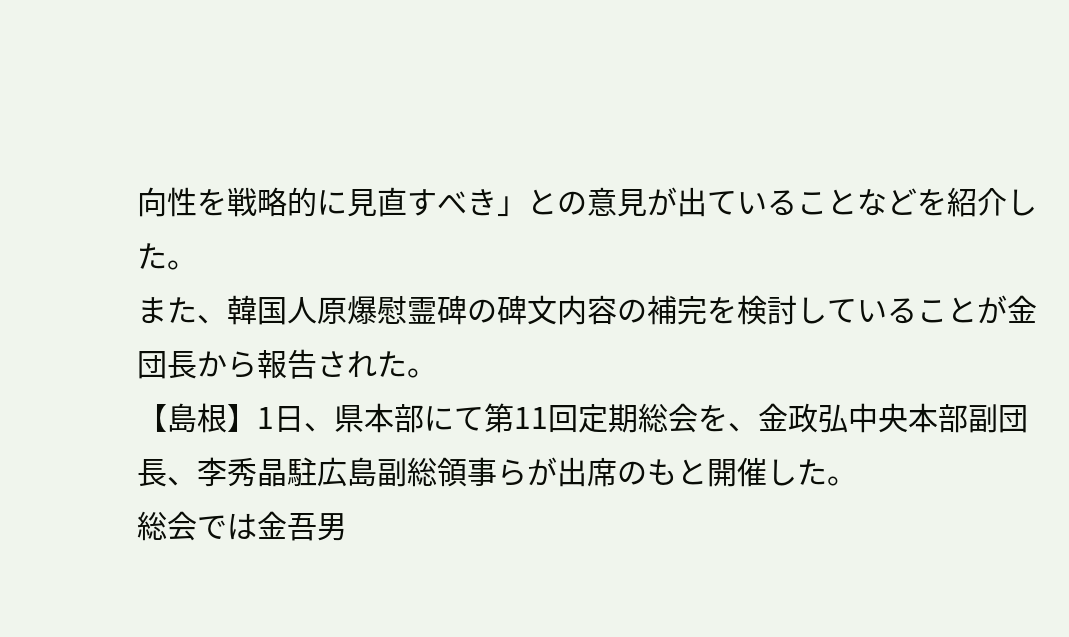向性を戦略的に見直すべき」との意見が出ていることなどを紹介した。
また、韓国人原爆慰霊碑の碑文内容の補完を検討していることが金団長から報告された。
【島根】1日、県本部にて第11回定期総会を、金政弘中央本部副団長、李秀晶駐広島副総領事らが出席のもと開催した。
総会では金吾男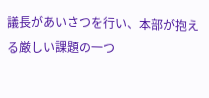議長があいさつを行い、本部が抱える厳しい課題の一つ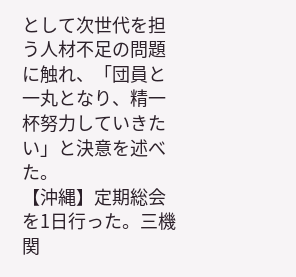として次世代を担う人材不足の問題に触れ、「団員と一丸となり、精一杯努力していきたい」と決意を述べた。
【沖縄】定期総会を1日行った。三機関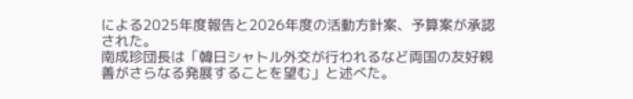による2025年度報告と2026年度の活動方針案、予算案が承認された。
南成珍団長は「韓日シャトル外交が行われるなど両国の友好親善がさらなる発展することを望む」と述べた。